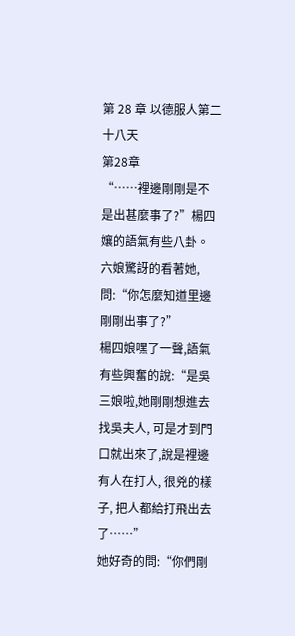第 28 章 以德服人第二十八天
第28章
“……裡邊剛剛是不是出甚麼事了?”楊四孃的語氣有些八卦。
六娘驚訝的看著她, 問:“你怎麼知道里邊剛剛出事了?”
楊四娘嘿了一聲,語氣有些興奮的說:“是吳三娘啦,她剛剛想進去找吳夫人, 可是才到門口就出來了,說是裡邊有人在打人, 很兇的樣子, 把人都給打飛出去了……”
她好奇的問:“你們剛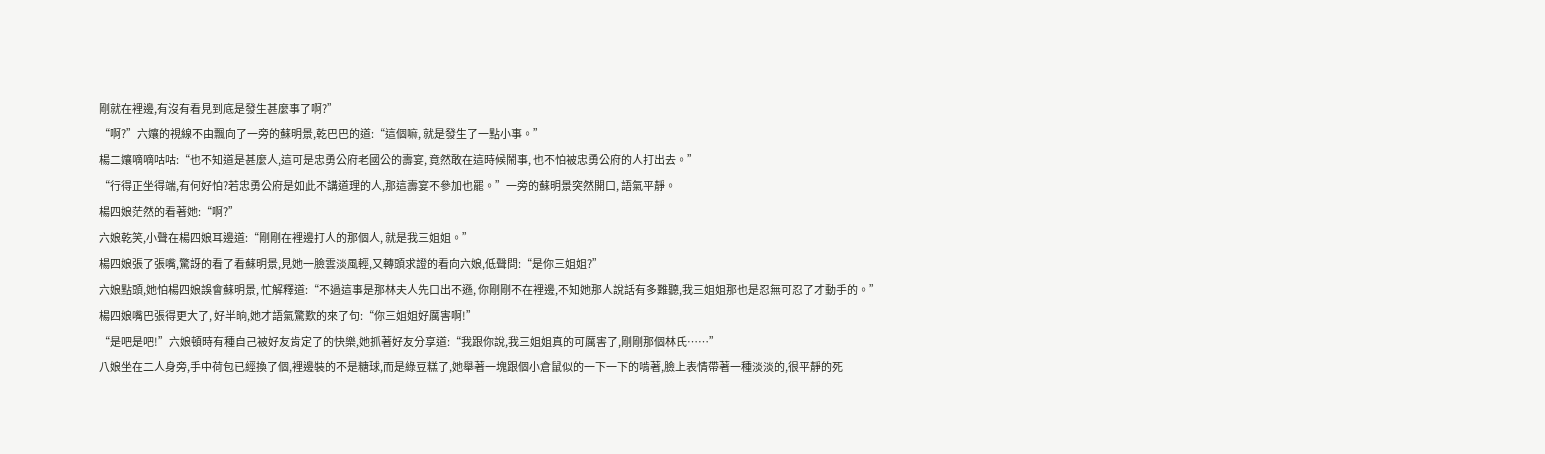剛就在裡邊,有沒有看見到底是發生甚麼事了啊?”
“啊?”六孃的視線不由飄向了一旁的蘇明景,乾巴巴的道:“這個嘛, 就是發生了一點小事。”
楊二孃嘀嘀咕咕:“也不知道是甚麼人,這可是忠勇公府老國公的壽宴, 竟然敢在這時候鬧事, 也不怕被忠勇公府的人打出去。”
“行得正坐得端,有何好怕?若忠勇公府是如此不講道理的人,那這壽宴不參加也罷。”一旁的蘇明景突然開口, 語氣平靜。
楊四娘茫然的看著她:“啊?”
六娘乾笑,小聲在楊四娘耳邊道:“剛剛在裡邊打人的那個人, 就是我三姐姐。”
楊四娘張了張嘴,驚訝的看了看蘇明景,見她一臉雲淡風輕,又轉頭求證的看向六娘,低聲問:“是你三姐姐?”
六娘點頭,她怕楊四娘誤會蘇明景, 忙解釋道:“不過這事是那林夫人先口出不遜, 你剛剛不在裡邊,不知她那人說話有多難聽,我三姐姐那也是忍無可忍了才動手的。”
楊四娘嘴巴張得更大了, 好半晌,她才語氣驚歎的來了句:“你三姐姐好厲害啊!”
“是吧是吧!”六娘頓時有種自己被好友肯定了的快樂,她抓著好友分享道:“我跟你說,我三姐姐真的可厲害了,剛剛那個林氏……”
八娘坐在二人身旁,手中荷包已經換了個,裡邊裝的不是糖球,而是綠豆糕了,她舉著一塊跟個小倉鼠似的一下一下的啃著,臉上表情帶著一種淡淡的,很平靜的死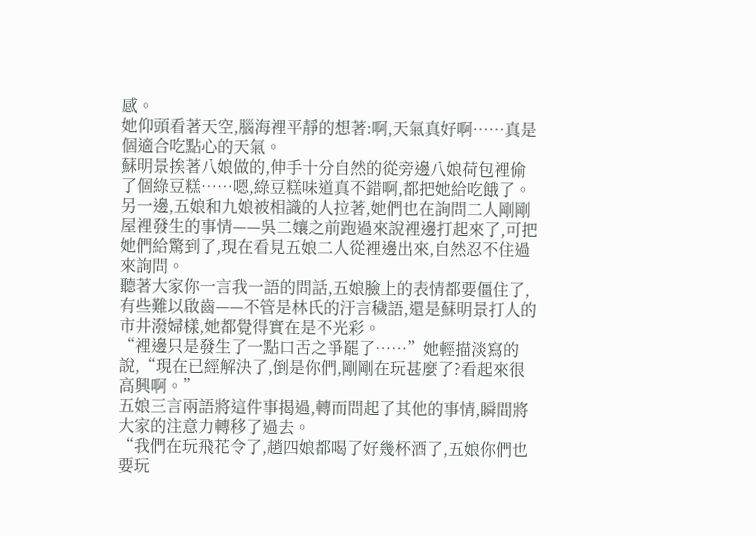感。
她仰頭看著天空,腦海裡平靜的想著:啊,天氣真好啊……真是個適合吃點心的天氣。
蘇明景挨著八娘做的,伸手十分自然的從旁邊八娘荷包裡偷了個綠豆糕……嗯,綠豆糕味道真不錯啊,都把她給吃餓了。
另一邊,五娘和九娘被相識的人拉著,她們也在詢問二人剛剛屋裡發生的事情——吳二孃之前跑過來說裡邊打起來了,可把她們給驚到了,現在看見五娘二人從裡邊出來,自然忍不住過來詢問。
聽著大家你一言我一語的問話,五娘臉上的表情都要僵住了,有些難以啟齒——不管是林氏的汙言穢語,還是蘇明景打人的市井潑婦樣,她都覺得實在是不光彩。
“裡邊只是發生了一點口舌之爭罷了……”她輕描淡寫的說,“現在已經解決了,倒是你們,剛剛在玩甚麼了?看起來很高興啊。”
五娘三言兩語將這件事揭過,轉而問起了其他的事情,瞬間將大家的注意力轉移了過去。
“我們在玩飛花令了,趙四娘都喝了好幾杯酒了,五娘你們也要玩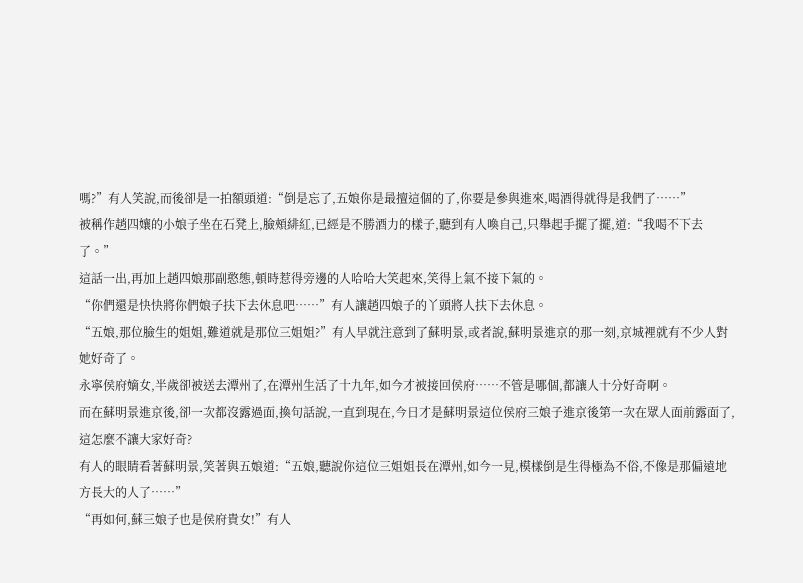嗎?”有人笑說,而後卻是一拍額頭道:“倒是忘了,五娘你是最擅這個的了,你要是參與進來,喝酒得就得是我們了……”
被稱作趙四孃的小娘子坐在石凳上,臉頰緋紅,已經是不勝酒力的樣子,聽到有人喚自己,只舉起手擺了擺,道:“我喝不下去了。”
這話一出,再加上趙四娘那副憨態,頓時惹得旁邊的人哈哈大笑起來,笑得上氣不接下氣的。
“你們還是快快將你們娘子扶下去休息吧……”有人讓趙四娘子的丫頭將人扶下去休息。
“五娘,那位臉生的姐姐,難道就是那位三姐姐?”有人早就注意到了蘇明景,或者說,蘇明景進京的那一刻,京城裡就有不少人對她好奇了。
永寧侯府嫡女,半歲卻被送去潭州了,在潭州生活了十九年,如今才被接回侯府……不管是哪個,都讓人十分好奇啊。
而在蘇明景進京後,卻一次都沒露過面,換句話說,一直到現在,今日才是蘇明景這位侯府三娘子進京後第一次在眾人面前露面了,這怎麼不讓大家好奇?
有人的眼睛看著蘇明景,笑著與五娘道:“五娘,聽說你這位三姐姐長在潭州,如今一見,模樣倒是生得極為不俗,不像是那偏遠地方長大的人了……”
“再如何,蘇三娘子也是侯府貴女!”有人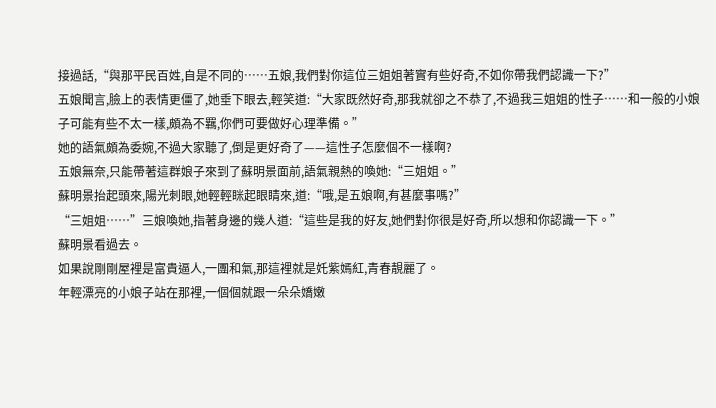接過話,“與那平民百姓,自是不同的……五娘,我們對你這位三姐姐著實有些好奇,不如你帶我們認識一下?”
五娘聞言,臉上的表情更僵了,她垂下眼去,輕笑道:“大家既然好奇,那我就卻之不恭了,不過我三姐姐的性子……和一般的小娘子可能有些不太一樣,頗為不羈,你們可要做好心理準備。”
她的語氣頗為委婉,不過大家聽了,倒是更好奇了——這性子怎麼個不一樣啊?
五娘無奈,只能帶著這群娘子來到了蘇明景面前,語氣親熱的喚她:“三姐姐。”
蘇明景抬起頭來,陽光刺眼,她輕輕眯起眼睛來,道:“哦,是五娘啊,有甚麼事嗎?”
“三姐姐……”三娘喚她,指著身邊的幾人道:“這些是我的好友,她們對你很是好奇,所以想和你認識一下。”
蘇明景看過去。
如果說剛剛屋裡是富貴逼人,一團和氣,那這裡就是奼紫嫣紅,青春靚麗了。
年輕漂亮的小娘子站在那裡,一個個就跟一朵朵嬌嫩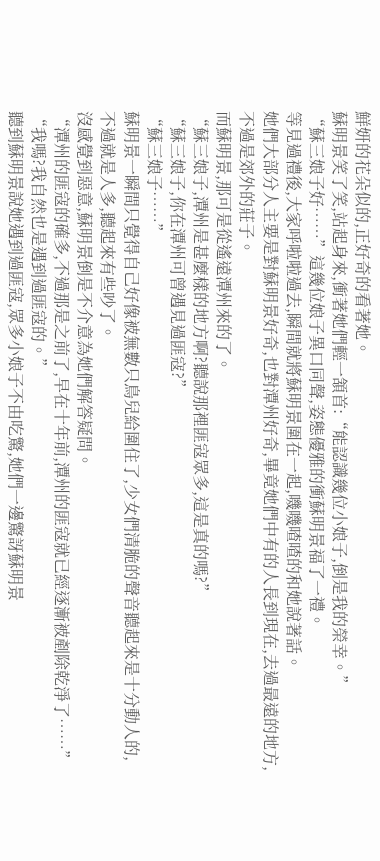鮮妍的花朵似的,正好奇的看著她。
蘇明景笑了笑,站起身來,衝著她們輕一頷首:“能認識幾位小娘子,倒是我的榮幸。”
“蘇三娘子好……”這幾位娘子異口同聲,姿態優雅的衝蘇明景福了一禮。
等見過禮後,大家呼啦啦過去,瞬間就將蘇明景圍在一起,嘰嘰喳喳的和她說著話。
她們大部分人主要是對蘇明景好奇,也對潭州好奇,畢竟她們中有的人長到現在,去過最遠的地方,不過是郊外的莊子。
而蘇明景,那可是從遙遠潭州來的了。
“蘇三娘子,潭州是甚麼樣的地方啊?聽說那裡匪寇眾多,這是真的嗎?”
“蘇三娘子,你在潭州可曾遇見過匪寇?”
“蘇三娘子……”
蘇明景一瞬間只覺得自己好像被無數只鳥兒給圍住了,少女們清脆的聲音聽起來是十分動人的,不過就是人多,聽起來有些吵了。
沒感覺到惡意,蘇明景倒是不介意為她們解答疑問。
“潭州的匪寇的確多,不過那是之前了,早在十年前,潭州的匪寇就已經逐漸被剷除乾淨了……”
“我嗎?我自然也是遇到過匪寇的。”
聽到蘇明景說她遇到過匪寇,眾多小娘子不由吃驚,她們一邊驚訝蘇明景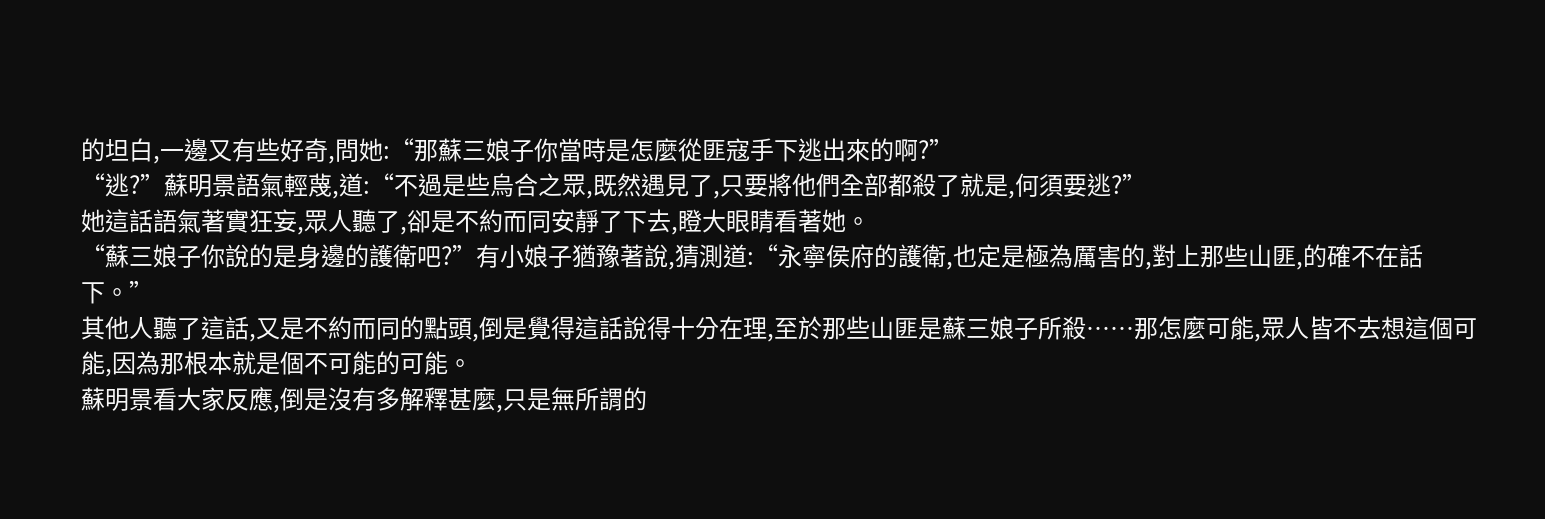的坦白,一邊又有些好奇,問她:“那蘇三娘子你當時是怎麼從匪寇手下逃出來的啊?”
“逃?”蘇明景語氣輕蔑,道:“不過是些烏合之眾,既然遇見了,只要將他們全部都殺了就是,何須要逃?”
她這話語氣著實狂妄,眾人聽了,卻是不約而同安靜了下去,瞪大眼睛看著她。
“蘇三娘子你說的是身邊的護衛吧?”有小娘子猶豫著說,猜測道:“永寧侯府的護衛,也定是極為厲害的,對上那些山匪,的確不在話下。”
其他人聽了這話,又是不約而同的點頭,倒是覺得這話說得十分在理,至於那些山匪是蘇三娘子所殺……那怎麼可能,眾人皆不去想這個可能,因為那根本就是個不可能的可能。
蘇明景看大家反應,倒是沒有多解釋甚麼,只是無所謂的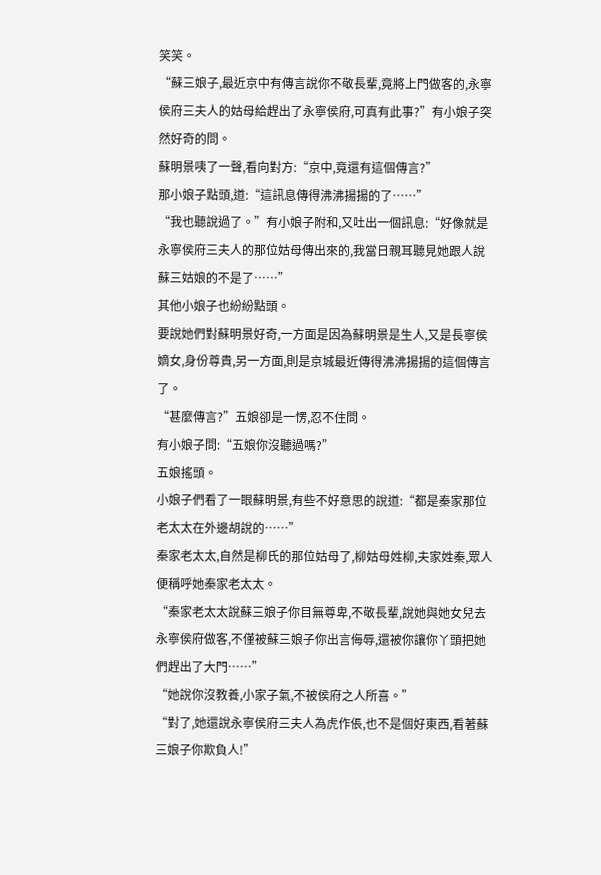笑笑。
“蘇三娘子,最近京中有傳言說你不敬長輩,竟將上門做客的,永寧侯府三夫人的姑母給趕出了永寧侯府,可真有此事?”有小娘子突然好奇的問。
蘇明景咦了一聲,看向對方:“京中,竟還有這個傳言?”
那小娘子點頭,道:“這訊息傳得沸沸揚揚的了……”
“我也聽說過了。”有小娘子附和,又吐出一個訊息:“好像就是永寧侯府三夫人的那位姑母傳出來的,我當日親耳聽見她跟人說蘇三姑娘的不是了……”
其他小娘子也紛紛點頭。
要說她們對蘇明景好奇,一方面是因為蘇明景是生人,又是長寧侯嫡女,身份尊貴,另一方面,則是京城最近傳得沸沸揚揚的這個傳言了。
“甚麼傳言?”五娘卻是一愣,忍不住問。
有小娘子問:“五娘你沒聽過嗎?”
五娘搖頭。
小娘子們看了一眼蘇明景,有些不好意思的說道:“都是秦家那位老太太在外邊胡說的……”
秦家老太太,自然是柳氏的那位姑母了,柳姑母姓柳,夫家姓秦,眾人便稱呼她秦家老太太。
“秦家老太太說蘇三娘子你目無尊卑,不敬長輩,說她與她女兒去永寧侯府做客,不僅被蘇三娘子你出言侮辱,還被你讓你丫頭把她們趕出了大門……”
“她說你沒教養,小家子氣,不被侯府之人所喜。”
“對了,她還說永寧侯府三夫人為虎作倀,也不是個好東西,看著蘇三娘子你欺負人!”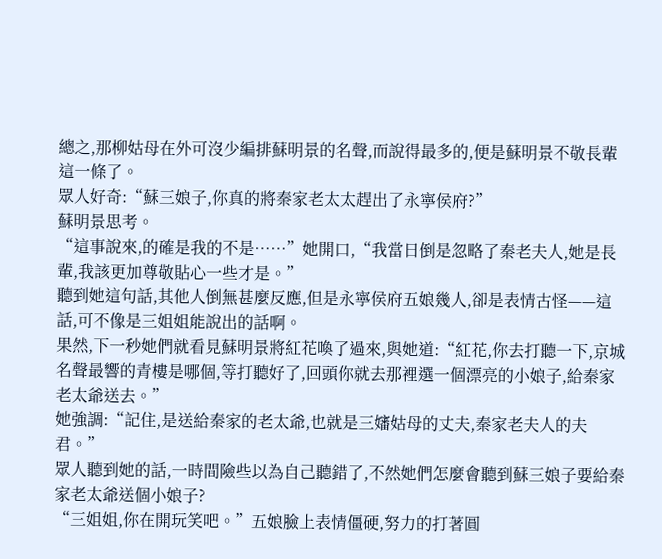總之,那柳姑母在外可沒少編排蘇明景的名聲,而說得最多的,便是蘇明景不敬長輩這一條了。
眾人好奇:“蘇三娘子,你真的將秦家老太太趕出了永寧侯府?”
蘇明景思考。
“這事說來,的確是我的不是……”她開口,“我當日倒是忽略了秦老夫人,她是長輩,我該更加尊敬貼心一些才是。”
聽到她這句話,其他人倒無甚麼反應,但是永寧侯府五娘幾人,卻是表情古怪——這話,可不像是三姐姐能說出的話啊。
果然,下一秒她們就看見蘇明景將紅花喚了過來,與她道:“紅花,你去打聽一下,京城名聲最響的青樓是哪個,等打聽好了,回頭你就去那裡選一個漂亮的小娘子,給秦家老太爺送去。”
她強調:“記住,是送給秦家的老太爺,也就是三嬸姑母的丈夫,秦家老夫人的夫君。”
眾人聽到她的話,一時間險些以為自己聽錯了,不然她們怎麼會聽到蘇三娘子要給秦家老太爺送個小娘子?
“三姐姐,你在開玩笑吧。”五娘臉上表情僵硬,努力的打著圓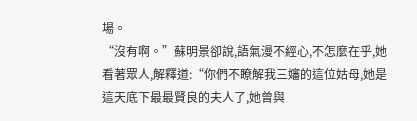場。
“沒有啊。”蘇明景卻說,語氣漫不經心,不怎麼在乎,她看著眾人,解釋道:“你們不瞭解我三嬸的這位姑母,她是這天底下最最賢良的夫人了,她曾與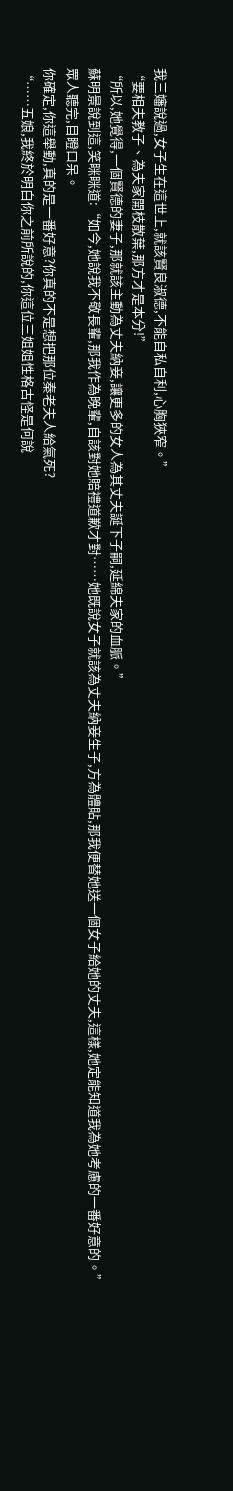我三嬸說過,女子生在這世上,就該賢良淑德,不能自私自利,心胸狹窄。”
“要相夫教子、為夫家開枝散葉,那方才是本分!”
“所以,她覺得,一個賢德的妻子,那就該主動為丈夫納妾,讓更多的女人為其丈夫誕下子嗣,延綿夫家的血脈。”
蘇明景說到這,笑眯眯道:“如今,她說我不敬長輩,那我作為晚輩,自該對她賠禮道歉才對……她既說女子就該為丈夫納妾生子,方為體貼,那我便替她送一個女子給她的丈夫,這樣,她定能知道我為她考慮的一番好意的。”
眾人聽完,目瞪口呆。
你確定,你這舉動,真的是一番好意?你真的不是想把那位秦老夫人給氣死?
“……五娘,我終於明白你之前所說的,你這位三姐姐性格古怪是何說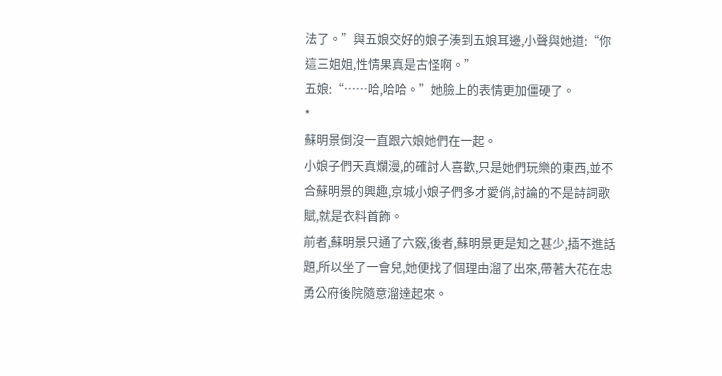法了。”與五娘交好的娘子湊到五娘耳邊,小聲與她道:“你這三姐姐,性情果真是古怪啊。”
五娘:“……哈,哈哈。”她臉上的表情更加僵硬了。
*
蘇明景倒沒一直跟六娘她們在一起。
小娘子們天真爛漫,的確討人喜歡,只是她們玩樂的東西,並不合蘇明景的興趣,京城小娘子們多才愛俏,討論的不是詩詞歌賦,就是衣料首飾。
前者,蘇明景只通了六竅,後者,蘇明景更是知之甚少,插不進話題,所以坐了一會兒,她便找了個理由溜了出來,帶著大花在忠勇公府後院隨意溜達起來。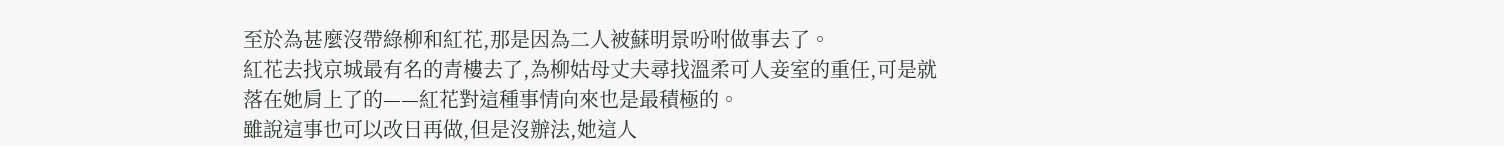至於為甚麼沒帶綠柳和紅花,那是因為二人被蘇明景吩咐做事去了。
紅花去找京城最有名的青樓去了,為柳姑母丈夫尋找溫柔可人妾室的重任,可是就落在她肩上了的——紅花對這種事情向來也是最積極的。
雖說這事也可以改日再做,但是沒辦法,她這人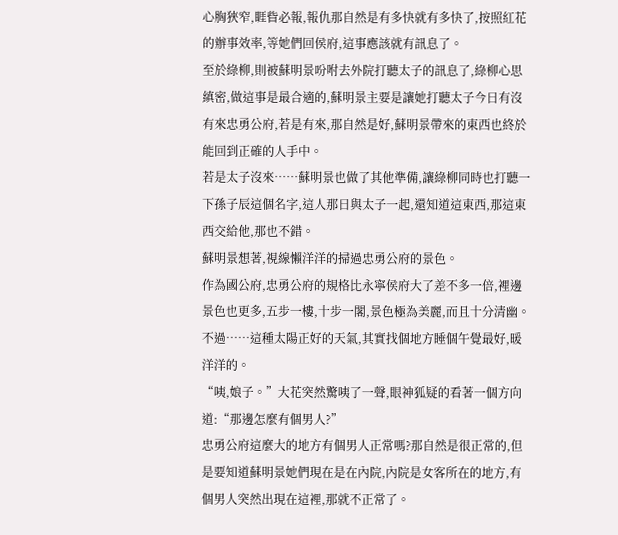心胸狹窄,睚眥必報,報仇那自然是有多快就有多快了,按照紅花的辦事效率,等她們回侯府,這事應該就有訊息了。
至於綠柳,則被蘇明景吩咐去外院打聽太子的訊息了,綠柳心思縝密,做這事是最合適的,蘇明景主要是讓她打聽太子今日有沒有來忠勇公府,若是有來,那自然是好,蘇明景帶來的東西也終於能回到正確的人手中。
若是太子沒來……蘇明景也做了其他準備,讓綠柳同時也打聽一下孫子辰這個名字,這人那日與太子一起,還知道這東西,那這東西交給他,那也不錯。
蘇明景想著,視線懶洋洋的掃過忠勇公府的景色。
作為國公府,忠勇公府的規格比永寧侯府大了差不多一倍,裡邊景色也更多,五步一樓,十步一閣,景色極為美麗,而且十分清幽。
不過……這種太陽正好的天氣,其實找個地方睡個午覺最好,暖洋洋的。
“咦,娘子。”大花突然驚咦了一聲,眼神狐疑的看著一個方向道:“那邊怎麼有個男人?”
忠勇公府這麼大的地方有個男人正常嗎?那自然是很正常的,但是要知道蘇明景她們現在是在內院,內院是女客所在的地方,有個男人突然出現在這裡,那就不正常了。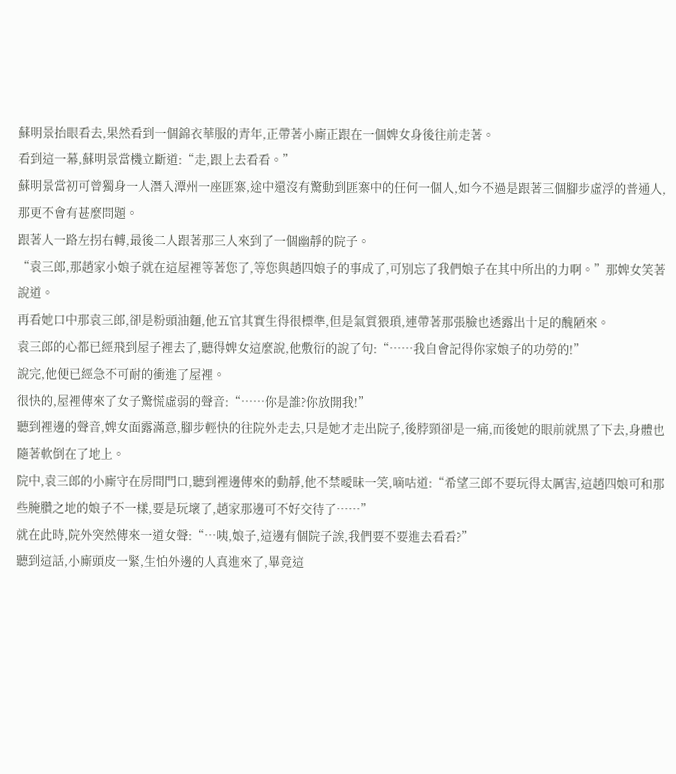蘇明景抬眼看去,果然看到一個錦衣華服的青年,正帶著小廝正跟在一個婢女身後往前走著。
看到這一幕,蘇明景當機立斷道:“走,跟上去看看。”
蘇明景當初可曾獨身一人潛入潭州一座匪寨,途中還沒有驚動到匪寨中的任何一個人,如今不過是跟著三個腳步虛浮的普通人,那更不會有甚麼問題。
跟著人一路左拐右轉,最後二人跟著那三人來到了一個幽靜的院子。
“袁三郎,那趙家小娘子就在這屋裡等著您了,等您與趙四娘子的事成了,可別忘了我們娘子在其中所出的力啊。”那婢女笑著說道。
再看她口中那袁三郎,卻是粉頭油麵,他五官其實生得很標準,但是氣質猥瑣,連帶著那張臉也透露出十足的醜陋來。
袁三郎的心都已經飛到屋子裡去了,聽得婢女這麼說,他敷衍的說了句:“……我自會記得你家娘子的功勞的!”
說完,他便已經急不可耐的衝進了屋裡。
很快的,屋裡傳來了女子驚慌虛弱的聲音:“……你是誰?你放開我!”
聽到裡邊的聲音,婢女面露滿意,腳步輕快的往院外走去,只是她才走出院子,後脖頸卻是一痛,而後她的眼前就黑了下去,身體也隨著軟倒在了地上。
院中,袁三郎的小廝守在房間門口,聽到裡邊傳來的動靜,他不禁曖昧一笑,嘀咕道:“希望三郎不要玩得太厲害,這趙四娘可和那些腌臢之地的娘子不一樣,要是玩壞了,趙家那邊可不好交待了……”
就在此時,院外突然傳來一道女聲:“…咦,娘子,這邊有個院子誒,我們要不要進去看看?”
聽到這話,小廝頭皮一緊,生怕外邊的人真進來了,畢竟這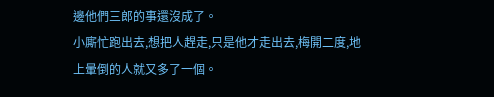邊他們三郎的事還沒成了。
小廝忙跑出去,想把人趕走,只是他才走出去,梅開二度,地上暈倒的人就又多了一個。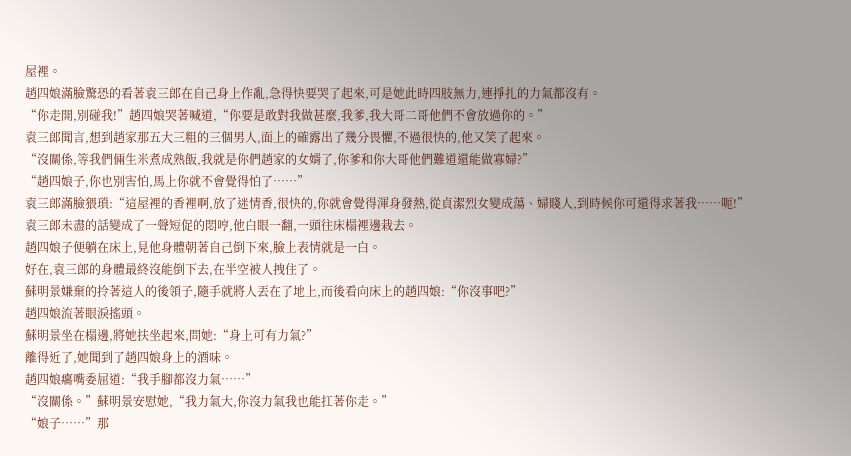屋裡。
趙四娘滿臉驚恐的看著袁三郎在自己身上作亂,急得快要哭了起來,可是她此時四肢無力,連掙扎的力氣都沒有。
“你走開,別碰我!”趙四娘哭著喊道,“你要是敢對我做甚麼,我爹,我大哥二哥他們不會放過你的。”
袁三郎聞言,想到趙家那五大三粗的三個男人,面上的確露出了幾分畏懼,不過很快的,他又笑了起來。
“沒關係,等我們倆生米煮成熟飯,我就是你們趙家的女婿了,你爹和你大哥他們難道還能做寡婦?”
“趙四娘子,你也別害怕,馬上你就不會覺得怕了……”
袁三郎滿臉猥瑣:“這屋裡的香裡啊,放了迷情香,很快的,你就會覺得渾身發熱,從貞潔烈女變成蕩、婦賤人,到時候你可還得求著我……呃!”
袁三郎未盡的話變成了一聲短促的悶哼,他白眼一翻,一頭往床榻裡邊栽去。
趙四娘子便躺在床上,見他身體朝著自己倒下來,臉上表情就是一白。
好在,袁三郎的身體最終沒能倒下去,在半空被人拽住了。
蘇明景嫌棄的拎著這人的後領子,隨手就將人丟在了地上,而後看向床上的趙四娘:“你沒事吧?”
趙四娘流著眼淚搖頭。
蘇明景坐在榻邊,將她扶坐起來,問她:“身上可有力氣?”
離得近了,她聞到了趙四娘身上的酒味。
趙四娘癟嘴委屈道:“我手腳都沒力氣……”
“沒關係。”蘇明景安慰她,“我力氣大,你沒力氣我也能扛著你走。”
“娘子……”那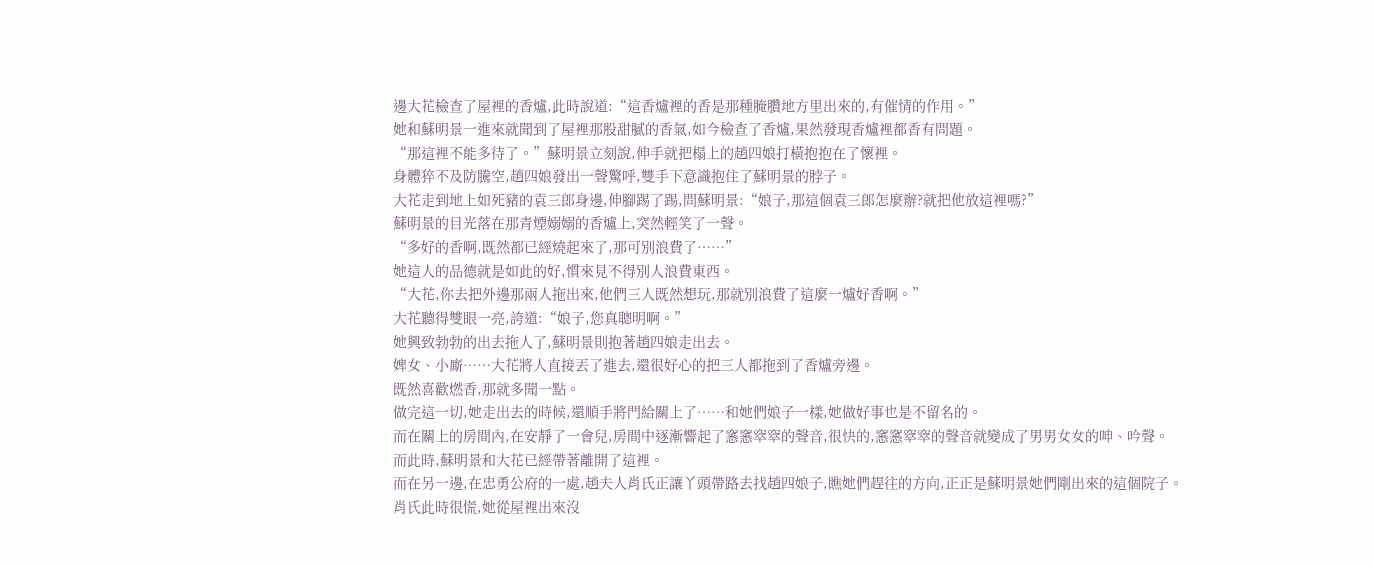邊大花檢查了屋裡的香爐,此時說道:“這香爐裡的香是那種腌臢地方里出來的,有催情的作用。”
她和蘇明景一進來就聞到了屋裡那股甜膩的香氣,如今檢查了香爐,果然發現香爐裡都香有問題。
“那這裡不能多待了。”蘇明景立刻說,伸手就把榻上的趙四娘打橫抱抱在了懷裡。
身體猝不及防騰空,趙四娘發出一聲驚呼,雙手下意識抱住了蘇明景的脖子。
大花走到地上如死豬的袁三郎身邊,伸腳踢了踢,問蘇明景:“娘子,那這個袁三郎怎麼辦?就把他放這裡嗎?”
蘇明景的目光落在那青煙嫋嫋的香爐上,突然輕笑了一聲。
“多好的香啊,既然都已經燒起來了,那可別浪費了……”
她這人的品德就是如此的好,慣來見不得別人浪費東西。
“大花,你去把外邊那兩人拖出來,他們三人既然想玩,那就別浪費了這麼一爐好香啊。”
大花聽得雙眼一亮,誇道:“娘子,您真聰明啊。”
她興致勃勃的出去拖人了,蘇明景則抱著趙四娘走出去。
婢女、小廝……大花將人直接丟了進去,還很好心的把三人都拖到了香爐旁邊。
既然喜歡燃香,那就多聞一點。
做完這一切,她走出去的時候,還順手將門給關上了……和她們娘子一樣,她做好事也是不留名的。
而在關上的房間內,在安靜了一會兒,房間中逐漸響起了窸窸窣窣的聲音,很快的,窸窸窣窣的聲音就變成了男男女女的呻、吟聲。
而此時,蘇明景和大花已經帶著離開了這裡。
而在另一邊,在忠勇公府的一處,趙夫人肖氏正讓丫頭帶路去找趙四娘子,瞧她們趕往的方向,正正是蘇明景她們剛出來的這個院子。
肖氏此時很慌,她從屋裡出來沒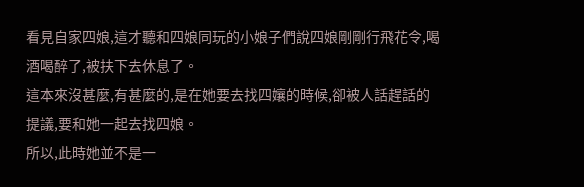看見自家四娘,這才聽和四娘同玩的小娘子們說四娘剛剛行飛花令,喝酒喝醉了,被扶下去休息了。
這本來沒甚麼,有甚麼的,是在她要去找四孃的時候,卻被人話趕話的提議,要和她一起去找四娘。
所以,此時她並不是一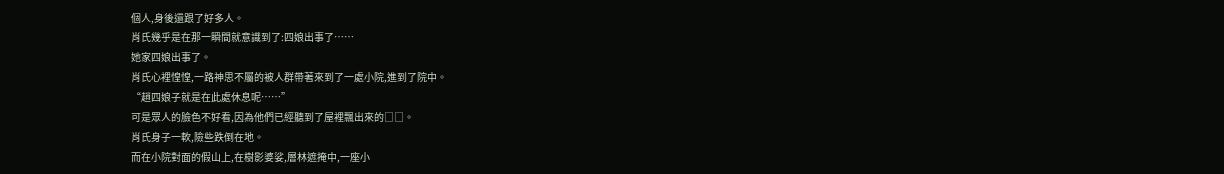個人,身後還跟了好多人。
肖氏幾乎是在那一瞬間就意識到了:四娘出事了……
她家四娘出事了。
肖氏心裡惶惶,一路神思不屬的被人群帶著來到了一處小院,進到了院中。
“趙四娘子就是在此處休息呢……”
可是眾人的臉色不好看,因為他們已經聽到了屋裡飄出來的□□。
肖氏身子一軟,險些跌倒在地。
而在小院對面的假山上,在樹影婆娑,層林遮掩中,一座小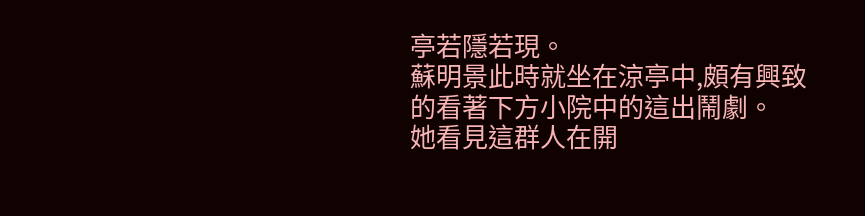亭若隱若現。
蘇明景此時就坐在涼亭中,頗有興致的看著下方小院中的這出鬧劇。
她看見這群人在開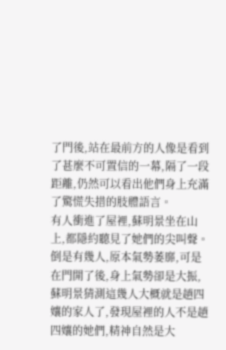了門後,站在最前方的人像是看到了甚麼不可置信的一幕,隔了一段距離,仍然可以看出他們身上充滿了驚慌失措的肢體語言。
有人衝進了屋裡,蘇明景坐在山上,都隱約聽見了她們的尖叫聲。
倒是有幾人,原本氣勢萎靡,可是在門開了後,身上氣勢卻是大振,蘇明景猜測這幾人大概就是趙四孃的家人了,發現屋裡的人不是趙四孃的她們,精神自然是大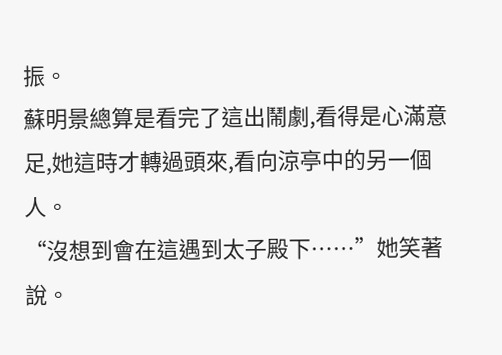振。
蘇明景總算是看完了這出鬧劇,看得是心滿意足,她這時才轉過頭來,看向涼亭中的另一個人。
“沒想到會在這遇到太子殿下……”她笑著說。